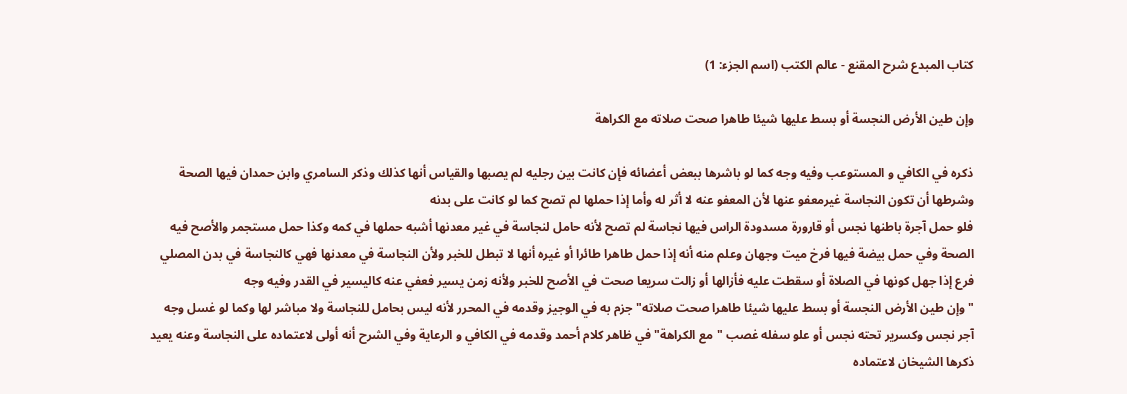كتاب المبدع شرح المقنع - عالم الكتب (اسم الجزء: 1)

وإن طين الأرض النجسة أو بسط عليها شيئا طاهرا صحت صلاته مع الكراهة

ذكره في الكافي و المستوعب وفيه وجه كما لو باشرها ببعض أعضائه فإن كانت بين رجليه لم يصبها والقياس أنها كذلك وذكر السامري وابن حمدان فيها الصحة وشرطها أن تكون النجاسة غيرمعفو عنها لأن المعفو عنه لا أثر له وأما إذا حملها لم تصح كما لو كانت على بدنه
فلو حمل آجرة باطنها نجس أو قارورة مسدودة الراس فيها نجاسة لم تصح لأنه حامل لنجاسة في غير معدنها أشبه حملها في كمه وكذا حمل مستجمر والأصح فيه الصحة وفي حمل بيضة فيها فرخ ميت وجهان وعلم منه أنه إذا حمل طاهرا طائرا أو غيره أنها لا تبطل للخبر ولأن النجاسة في معدنها فهي كالنجاسة في بدن المصلي
فرع إذا جهل كونها في الصلاة أو سقطت عليه فأزالها أو زالت سريعا صحت في الأصح للخبر ولأنه زمن يسير فعفي عنه كاليسير في القدر وفيه وجه
"وإن طين الأرض النجسة أو بسط عليها شيئا طاهرا صحت صلاته" جزم به في الوجيز وقدمه في المحرر لأنه ليس بحامل للنجاسة ولا مباشر لها وكما لو غسل وجه آجر نجس وكسرير تحته نجس أو علو سفله غصب "مع الكراهة" في ظاهر كلام أحمد وقدمه في الكافي و الرعاية وفي الشرح أنه أولى لاعتماده على النجاسة وعنه يعيد ذكرها الشيخان لاعتماده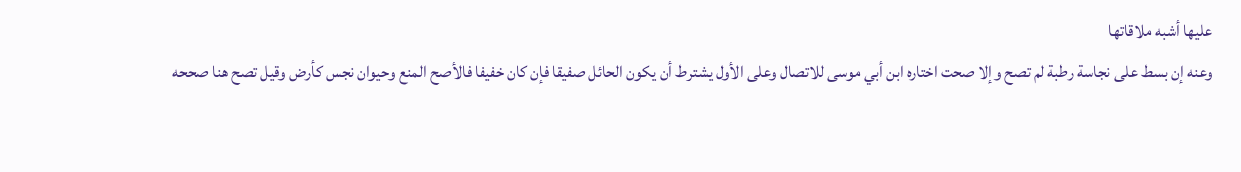عليها أشبه ملاقاتها
وعنه إن بسط على نجاسة رطبة لم تصح وإلا صحت اختاره ابن أبي موسى للاتصال وعلى الأول يشترط أن يكون الحائل صفيقا فإن كان خفيفا فالأصح المنع وحيوان نجس كأرض وقيل تصح هنا صححه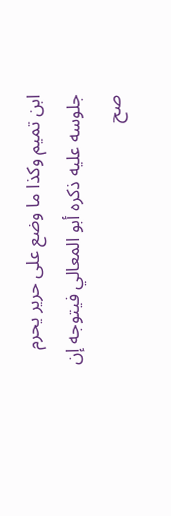ابن تميم وكذا ما وضع على حرير يحرم جلوسه عليه ذكره أبو المعالي فيتوجه إن صح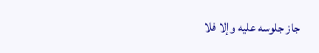جاز جلوسه عليه وإلا فلا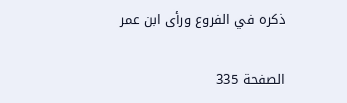ذكره في الفروع ورأى ابن عمر

الصفحة 335